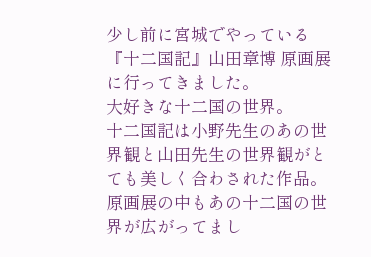少し前に宮城でやっている
『十二国記』山田章博 原画展
に行ってきました。
大好きな十二国の世界。
十二国記は小野先生のあの世界観と山田先生の世界観がとても美しく合わされた作品。
原画展の中もあの十二国の世界が広がってまし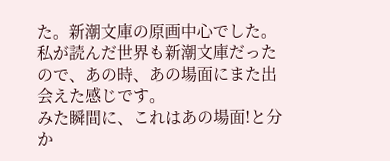た。新潮文庫の原画中心でした。私が読んだ世界も新潮文庫だったので、あの時、あの場面にまた出会えた感じです。
みた瞬間に、これはあの場面!と分か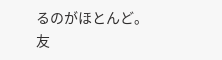るのがほとんど。
友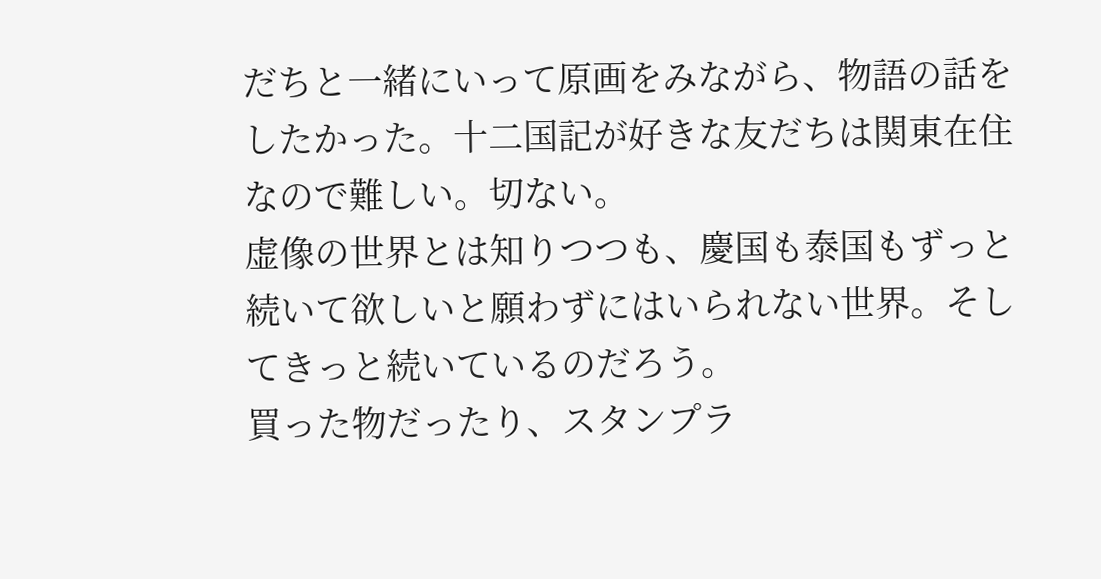だちと一緒にいって原画をみながら、物語の話をしたかった。十二国記が好きな友だちは関東在住なので難しい。切ない。
虚像の世界とは知りつつも、慶国も泰国もずっと続いて欲しいと願わずにはいられない世界。そしてきっと続いているのだろう。
買った物だったり、スタンプラ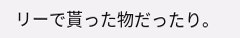リーで貰った物だったり。